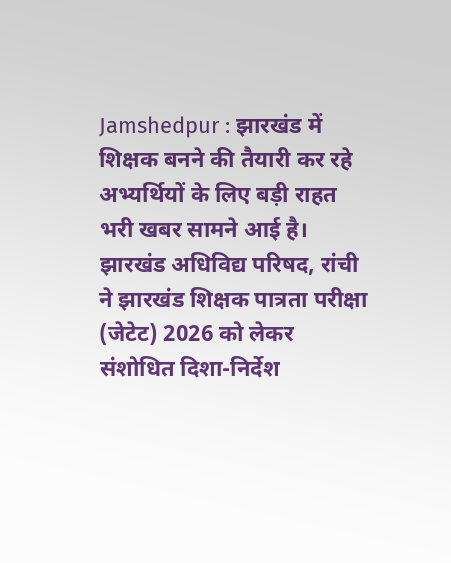Jamshedpur : झारखंड में शिक्षक बनने की तैयारी कर रहे अभ्यर्थियों के लिए बड़ी राहत भरी खबर सामने आई है। झारखंड अधिविद्य परिषद, रांची ने झारखंड शिक्षक पात्रता परीक्षा (जेटेट) 2026 को लेकर संशोधित दिशा-निर्देश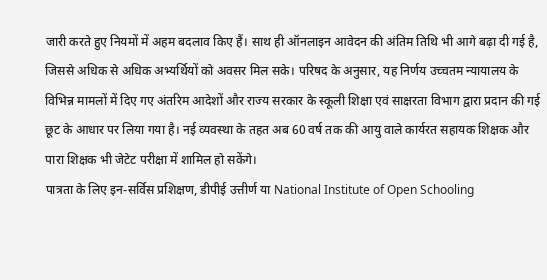जारी करते हुए नियमों में अहम बदलाव किए हैं। साथ ही ऑनलाइन आवेदन की अंतिम तिथि भी आगे बढ़ा दी गई है, जिससे अधिक से अधिक अभ्यर्थियों को अवसर मिल सके। परिषद के अनुसार, यह निर्णय उच्चतम न्यायालय के विभिन्न मामलों में दिए गए अंतरिम आदेशों और राज्य सरकार के स्कूली शिक्षा एवं साक्षरता विभाग द्वारा प्रदान की गई छूट के आधार पर लिया गया है। नई व्यवस्था के तहत अब 60 वर्ष तक की आयु वाले कार्यरत सहायक शिक्षक और पारा शिक्षक भी जेटेट परीक्षा में शामिल हो सकेंगे।
पात्रता के लिए इन-सर्विस प्रशिक्षण, डीपीई उत्तीर्ण या National Institute of Open Schooling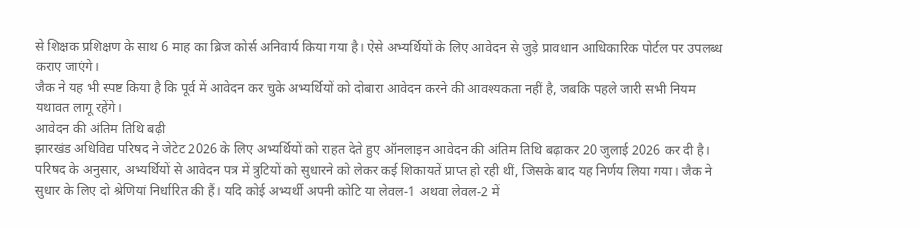से शिक्षक प्रशिक्षण के साथ 6 माह का ब्रिज कोर्स अनिवार्य किया गया है। ऐसे अभ्यर्थियों के लिए आवेदन से जुड़े प्रावधान आधिकारिक पोर्टल पर उपलब्ध कराए जाएंगे।
जैक ने यह भी स्पष्ट किया है कि पूर्व में आवेदन कर चुके अभ्यर्थियों को दोबारा आवेदन करने की आवश्यकता नहीं है, जबकि पहले जारी सभी नियम यथावत लागू रहेंगे।
आवेदन की अंतिम तिथि बढ़ी
झारखंड अधिविद्य परिषद ने जेटेट 2026 के लिए अभ्यर्थियों को राहत देते हुए ऑनलाइन आवेदन की अंतिम तिथि बढ़ाकर 20 जुलाई 2026 कर दी है। परिषद के अनुसार, अभ्यर्थियों से आवेदन पत्र में त्रुटियों को सुधारने को लेकर कई शिकायतें प्राप्त हो रही थीं, जिसके बाद यह निर्णय लिया गया। जैक ने सुधार के लिए दो श्रेणियां निर्धारित की हैं। यदि कोई अभ्यर्थी अपनी कोटि या लेवल-1 अथवा लेवल-2 में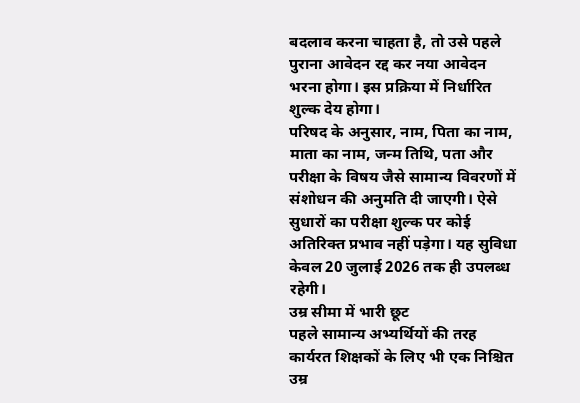बदलाव करना चाहता है, तो उसे पहले पुराना आवेदन रद्द कर नया आवेदन भरना होगा। इस प्रक्रिया में निर्धारित शुल्क देय होगा।
परिषद के अनुसार, नाम, पिता का नाम, माता का नाम, जन्म तिथि, पता और परीक्षा के विषय जैसे सामान्य विवरणों में संशोधन की अनुमति दी जाएगी। ऐसे सुधारों का परीक्षा शुल्क पर कोई अतिरिक्त प्रभाव नहीं पड़ेगा। यह सुविधा केवल 20 जुलाई 2026 तक ही उपलब्ध रहेगी।
उम्र सीमा में भारी छूट
पहले सामान्य अभ्यर्थियों की तरह कार्यरत शिक्षकों के लिए भी एक निश्चित उम्र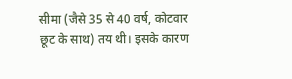सीमा (जैसे 35 से 40 वर्ष, कोटवार छूट के साथ) तय थी। इसके कारण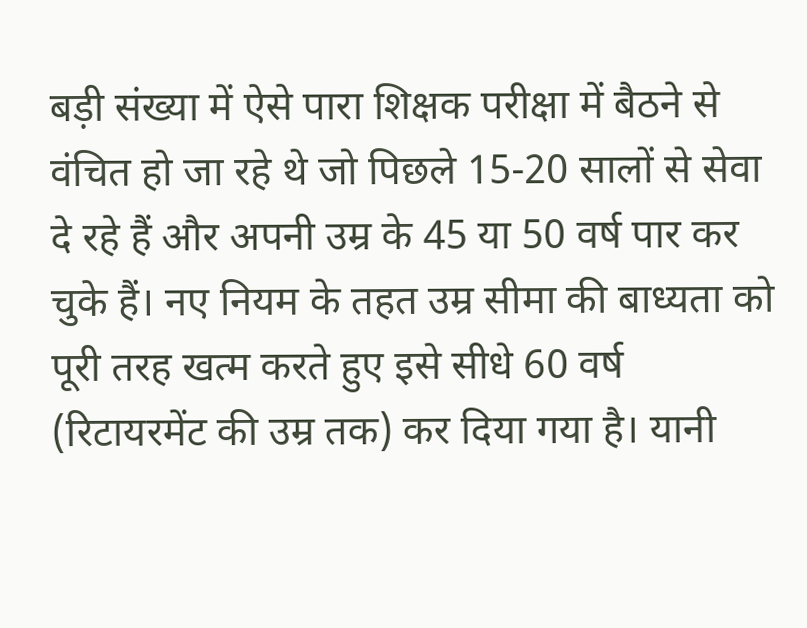बड़ी संख्या में ऐसे पारा शिक्षक परीक्षा में बैठने से वंचित हो जा रहे थे जो पिछले 15-20 सालों से सेवा दे रहे हैं और अपनी उम्र के 45 या 50 वर्ष पार कर चुके हैं। नए नियम के तहत उम्र सीमा की बाध्यता को पूरी तरह खत्म करते हुए इसे सीधे 60 वर्ष (रिटायरमेंट की उम्र तक) कर दिया गया है। यानी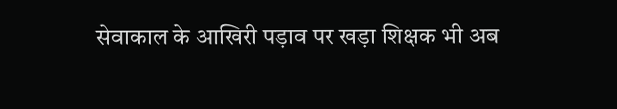सेवाकाल के आखिरी पड़ाव पर खड़ा शिक्षक भी अब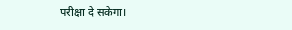परीक्षा दे सकेगा।